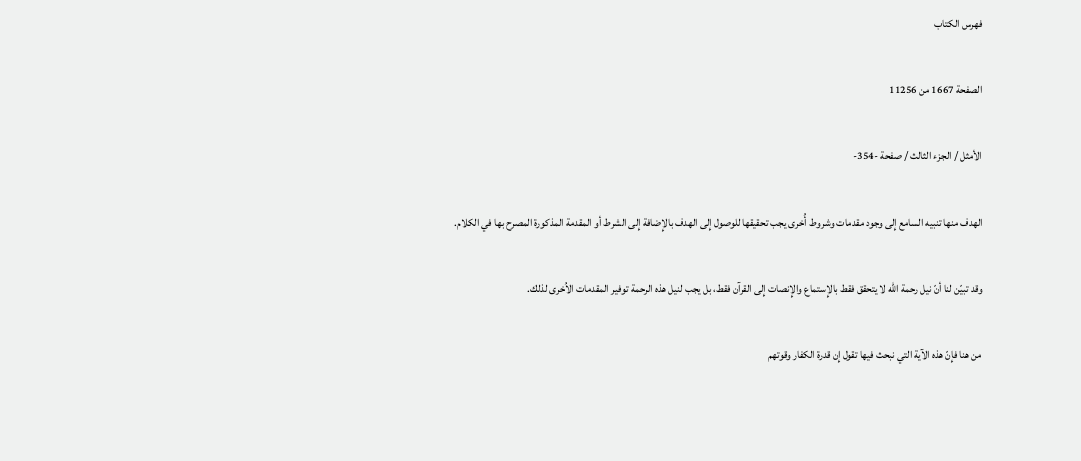فهرس الكتاب

الصفحة 1667 من 11256

الأمثل / الجزء الثالث / صفحة -354-

الهدف منها تنبيه السامع إِلى وجود مقدمات وشروط أُخرى يجب تحقيقها للوصول إِلى الهدف بالإِضافة إِلى الشرط أو المقدمة المذكورة المصرح بها في الكلام.

وقد تبيّن لنا أنّ نيل رحمة الله لا يتحقق فقط بالإِستماع والإِنصات إِلى القرآن فقط، بل يجب لنيل هذه الرحمة توفير المقدمات الاُخرى لذلك.

من هنا فإِنّ هذه الآية التي نبحث فيها تقول إِن قدرة الكفار وقوتهم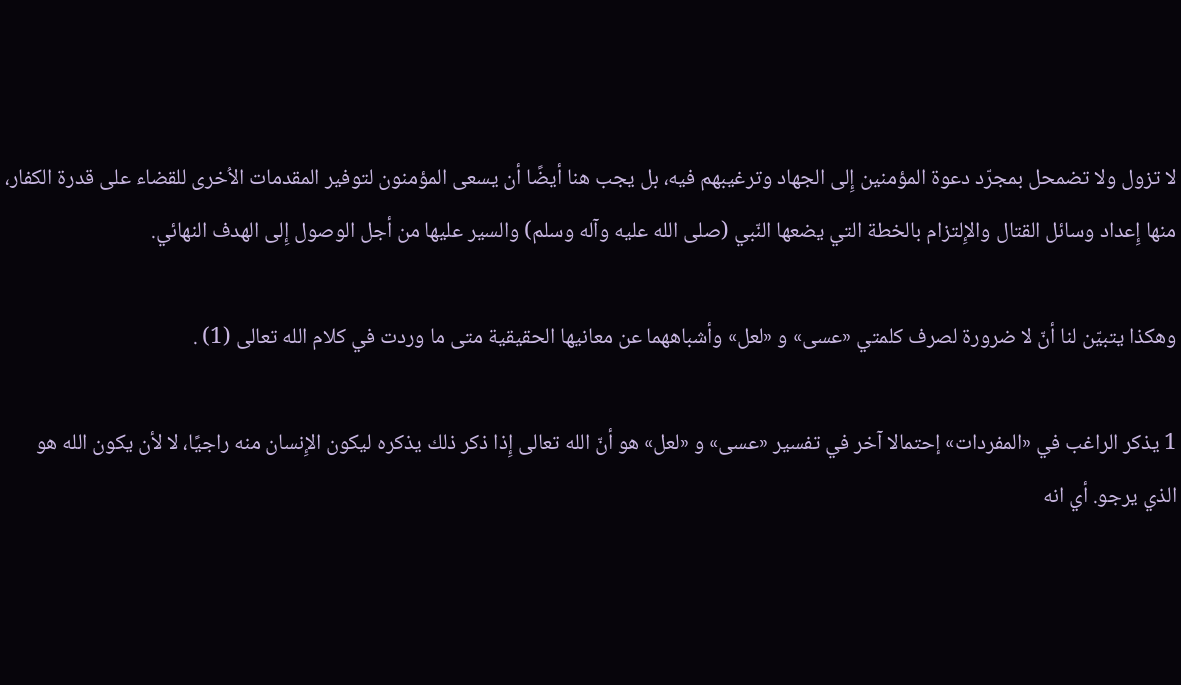لا تزول ولا تضمحل بمجرّد دعوة المؤمنين إِلى الجهاد وترغيبهم فيه، بل يجب هنا أيضًا أن يسعى المؤمنون لتوفير المقدمات الاُخرى للقضاء على قدرة الكفار، منها إِعداد وسائل القتال والإِلتزام بالخطة التي يضعها النّبي (صلى الله عليه وآله وسلم) والسير عليها من أجل الوصول إِلى الهدف النهائي.

وهكذا يتبيّن لنا أنّ لا ضرورة لصرف كلمتي «عسى» و «لعل» وأشباههما عن معانيها الحقيقية متى ما وردت في كلام الله تعالى (1) .

1 يذكر الراغب في «المفردات» إحتمالا آخر في تفسير «عسى» و «لعل» هو أنّ الله تعالى إِذا ذكر ذلك يذكره ليكون الإِنسان منه راجيًا، لا لأن يكون الله هو الذي يرجو. أي انه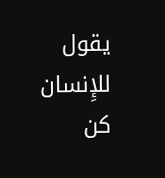يقول للإِنسان كن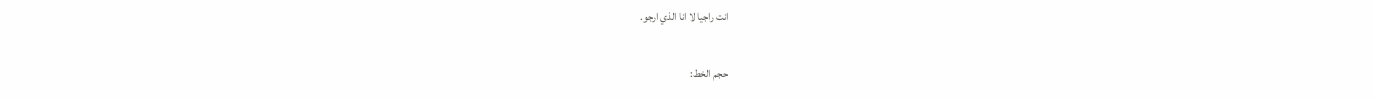انت راجيا لا انا الذي ارجو.

حجم الخط: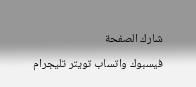شارك الصفحة
فيسبوك واتساب تويتر تليجرام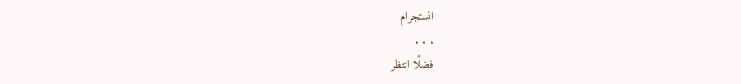انستجرام
. . .
فضلًا انتظر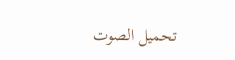تحميل الصوت